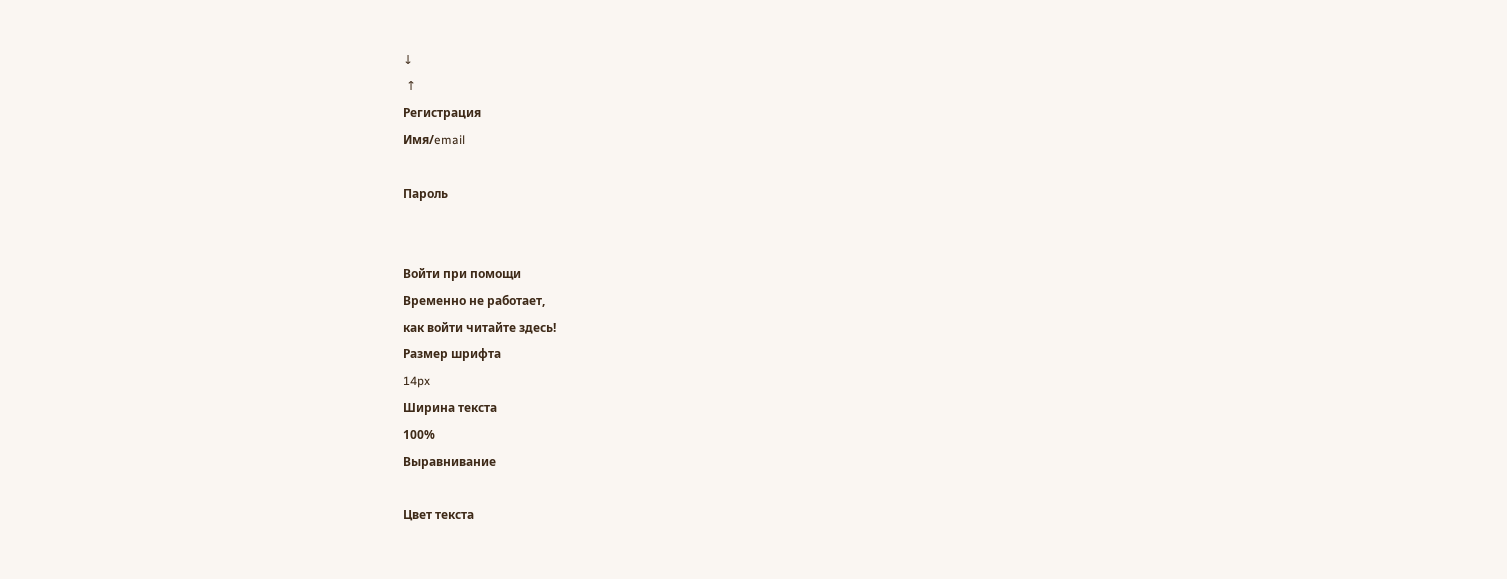↓
 ↑
Регистрация
Имя/email

Пароль


Войти при помощи
Временно не работает,
как войти читайте здесь!
Размер шрифта
14px
Ширина текста
100%
Выравнивание

Цвет текста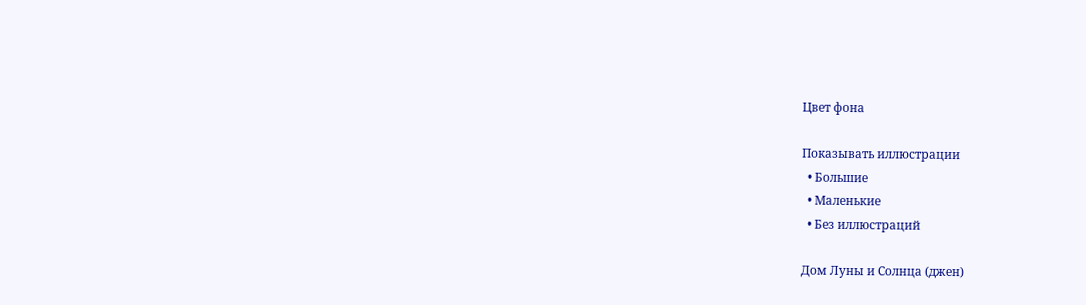Цвет фона

Показывать иллюстрации
  • Большие
  • Маленькие
  • Без иллюстраций

Дом Луны и Солнца (джен)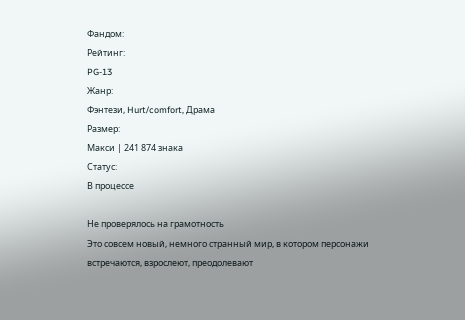Фандом:
Рейтинг:
PG-13
Жанр:
Фэнтези, Hurt/comfort, Драма
Размер:
Макси | 241 874 знака
Статус:
В процессе

Не проверялось на грамотность
Это совсем новый, немного странный мир, в котором персонажи встречаются, взрослеют, преодолевают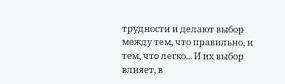трудности и делают выбор между тем, что правильно, и тем, что легко... И их выбор влияет, в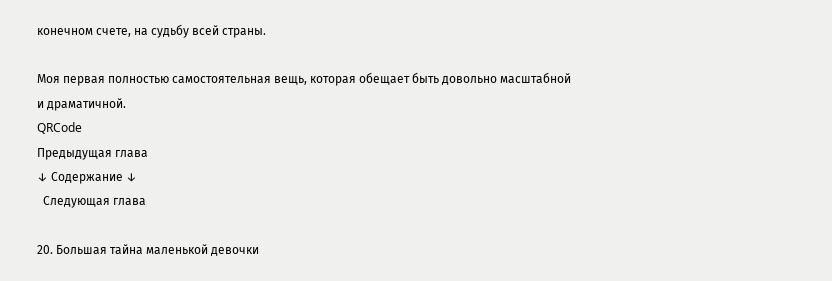конечном счете, на судьбу всей страны.

Моя первая полностью самостоятельная вещь, которая обещает быть довольно масштабной и драматичной.
QRCode
Предыдущая глава
↓ Содержание ↓
  Следующая глава

20. Большая тайна маленькой девочки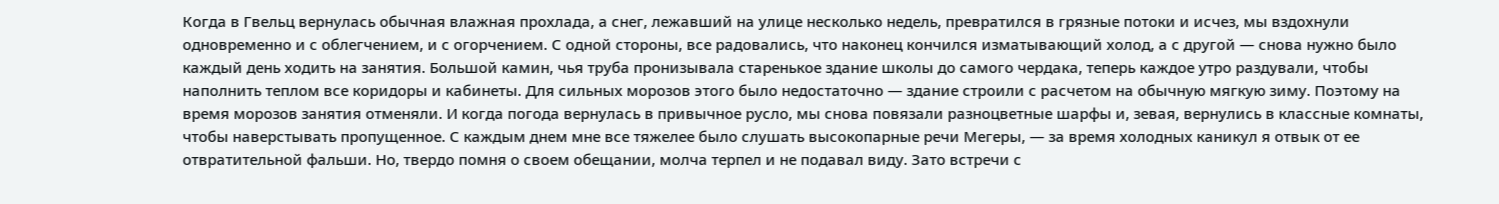Когда в Гвельц вернулась обычная влажная прохлада, а снег, лежавший на улице несколько недель, превратился в грязные потоки и исчез, мы вздохнули одновременно и с облегчением, и с огорчением. С одной стороны, все радовались, что наконец кончился изматывающий холод, а с другой — снова нужно было каждый день ходить на занятия. Большой камин, чья труба пронизывала старенькое здание школы до самого чердака, теперь каждое утро раздували, чтобы наполнить теплом все коридоры и кабинеты. Для сильных морозов этого было недостаточно — здание строили с расчетом на обычную мягкую зиму. Поэтому на время морозов занятия отменяли. И когда погода вернулась в привычное русло, мы снова повязали разноцветные шарфы и, зевая, вернулись в классные комнаты, чтобы наверстывать пропущенное. С каждым днем мне все тяжелее было слушать высокопарные речи Мегеры, — за время холодных каникул я отвык от ее отвратительной фальши. Но, твердо помня о своем обещании, молча терпел и не подавал виду. Зато встречи с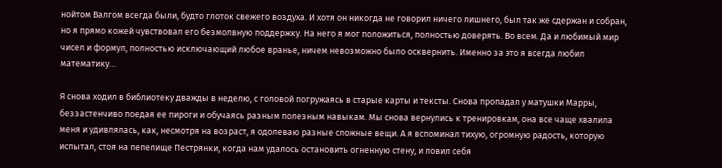нойтом Валгом всегда были, будто глоток свежего воздуха. И хотя он никогда не говорил ничего лишнего, был так же сдержан и собран, но я прямо кожей чувствовал его безмолвную поддержку. На него я мог положиться, полностью доверять. Во всем. Да и любимый мир чисел и формул, полностью исключающий любое вранье, ничем невозможно было осквернить. Именно за это я всегда любил математику…

Я снова ходил в библиотеку дважды в неделю, с головой погружаясь в старые карты и тексты. Снова пропадал у матушки Марры, беззастенчиво поедая ее пироги и обучаясь разным полезным навыкам. Мы снова вернулись к тренировкам, она все чаще хвалила меня и удивлялась, как, несмотря на возраст, я одолеваю разные сложные вещи. А я вспоминал тихую, огромную радость, которую испытал, стоя на пепелище Пестрянки, когда нам удалось остановить огненную стену, и ловил себя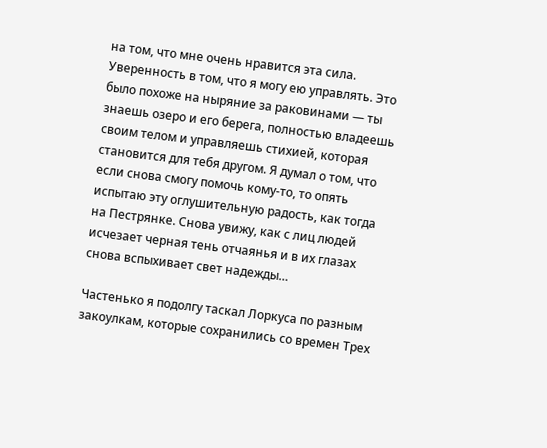на том, что мне очень нравится эта сила. Уверенность в том, что я могу ею управлять. Это было похоже на ныряние за раковинами — ты знаешь озеро и его берега, полностью владеешь своим телом и управляешь стихией, которая становится для тебя другом. Я думал о том, что если снова смогу помочь кому-то, то опять испытаю эту оглушительную радость, как тогда на Пестрянке. Снова увижу, как с лиц людей исчезает черная тень отчаянья и в их глазах снова вспыхивает свет надежды…

Частенько я подолгу таскал Лоркуса по разным закоулкам, которые сохранились со времен Трех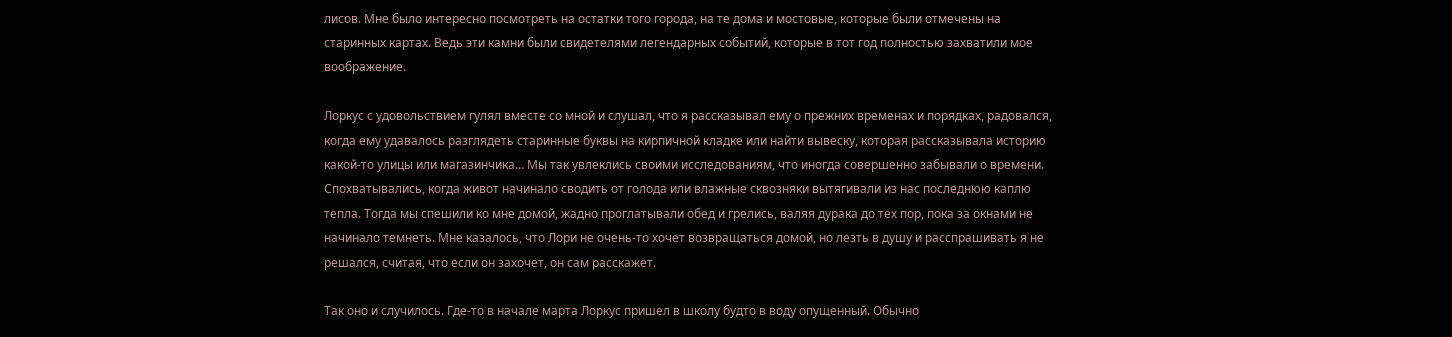лисов. Мне было интересно посмотреть на остатки того города, на те дома и мостовые, которые были отмечены на старинных картах. Ведь эти камни были свидетелями легендарных событий, которые в тот год полностью захватили мое воображение.

Лоркус с удовольствием гулял вместе со мной и слушал, что я рассказывал ему о прежних временах и порядках, радовался, когда ему удавалось разглядеть старинные буквы на кирпичной кладке или найти вывеску, которая рассказывала историю какой-то улицы или магазинчика… Мы так увлеклись своими исследованиям, что иногда совершенно забывали о времени. Спохватывались, когда живот начинало сводить от голода или влажные сквозняки вытягивали из нас последнюю каплю тепла. Тогда мы спешили ко мне домой, жадно проглатывали обед и грелись, валяя дурака до тех пор, пока за окнами не начинало темнеть. Мне казалось, что Лори не очень-то хочет возвращаться домой, но лезть в душу и расспрашивать я не решался, считая, что если он захочет, он сам расскажет.

Так оно и случилось. Где-то в начале марта Лоркус пришел в школу будто в воду опущенный. Обычно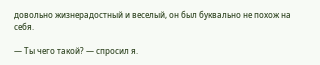довольно жизнерадостный и веселый, он был буквально не похож на себя.

— Ты чего такой? — спросил я.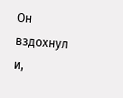Он вздохнул и,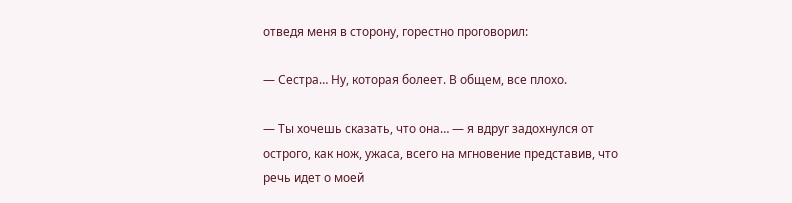отведя меня в сторону, горестно проговорил:

— Сестра… Ну, которая болеет. В общем, все плохо.

— Ты хочешь сказать, что она… — я вдруг задохнулся от острого, как нож, ужаса, всего на мгновение представив, что речь идет о моей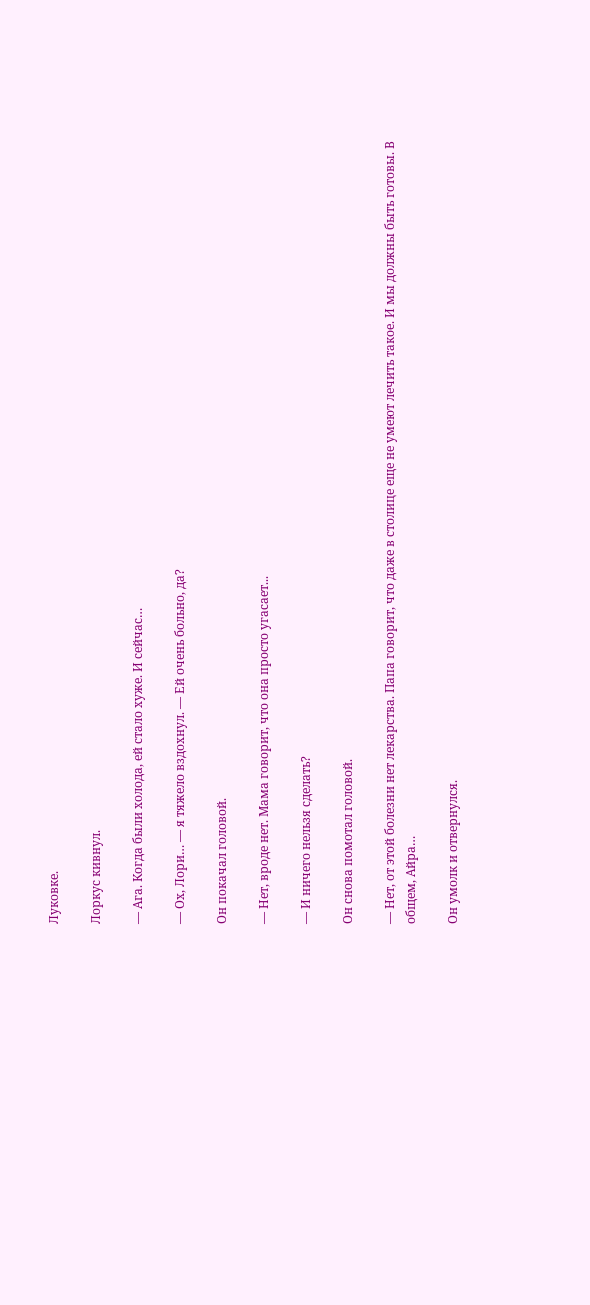Луковке.

Лоркус кивнул.

— Ага. Когда были холода, ей стало хуже. И сейчас…

— Ох, Лори… — я тяжело вздохнул. — Ей очень больно, да?

Он покачал головой.

— Нет, вроде нет. Мама говорит, что она просто угасает...

— И ничего нельзя сделать?

Он снова помотал головой.

— Нет, от этой болезни нет лекарства. Папа говорит, что даже в столице еще не умеют лечить такое. И мы должны быть готовы. В общем, Айра…

Он умолк и отвернулся.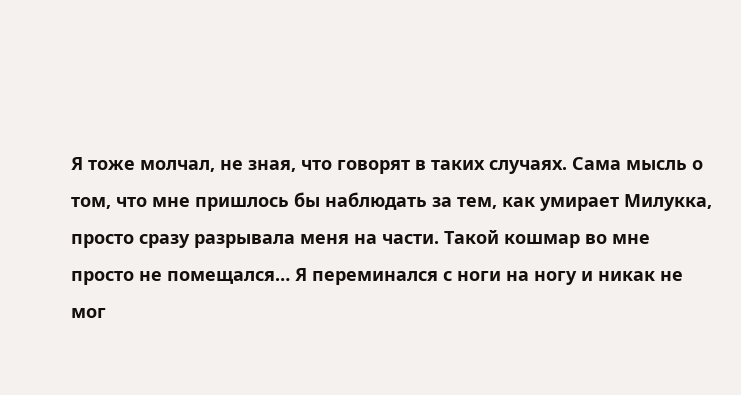Я тоже молчал, не зная, что говорят в таких случаях. Сама мысль о том, что мне пришлось бы наблюдать за тем, как умирает Милукка, просто сразу разрывала меня на части. Такой кошмар во мне просто не помещался… Я переминался с ноги на ногу и никак не мог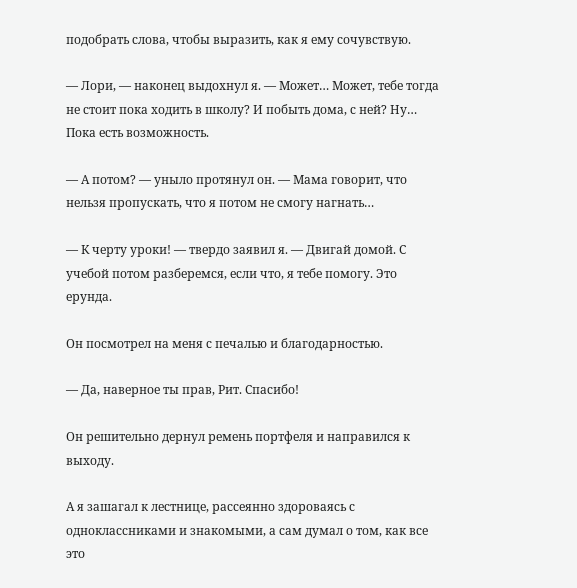подобрать слова, чтобы выразить, как я ему сочувствую.

— Лори, — наконец выдохнул я. — Может… Может, тебе тогда не стоит пока ходить в школу? И побыть дома, с ней? Ну… Пока есть возможность.

— А потом? — уныло протянул он. — Мама говорит, что нельзя пропускать, что я потом не смогу нагнать…

— К черту уроки! — твердо заявил я. — Двигай домой. С учебой потом разберемся, если что, я тебе помогу. Это ерунда.

Он посмотрел на меня с печалью и благодарностью.

— Да, наверное ты прав, Рит. Спасибо!

Он решительно дернул ремень портфеля и направился к выходу.

А я зашагал к лестнице, рассеянно здороваясь с одноклассниками и знакомыми, а сам думал о том, как все это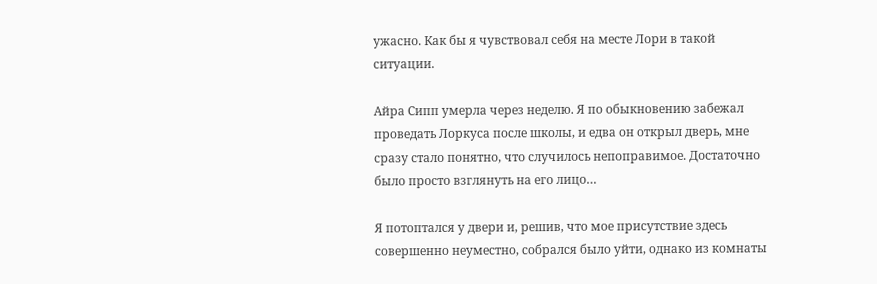ужасно. Как бы я чувствовал себя на месте Лори в такой ситуации.

Айра Сипп умерла через неделю. Я по обыкновению забежал проведать Лоркуса после школы, и едва он открыл дверь, мне сразу стало понятно, что случилось непоправимое. Достаточно было просто взглянуть на его лицо…

Я потоптался у двери и, решив, что мое присутствие здесь совершенно неуместно, собрался было уйти, однако из комнаты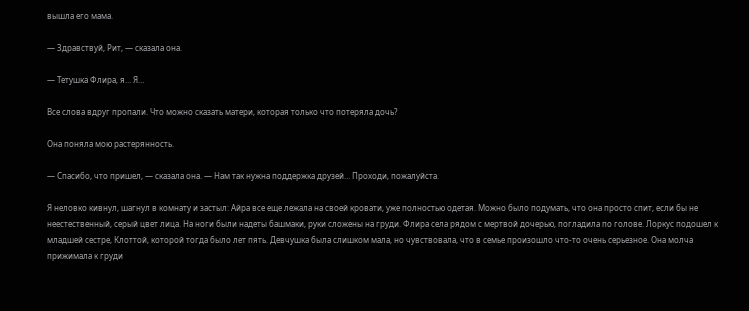вышла его мама.

— Здравствуй, Рит, — сказала она.

— Тетушка Флира, я… Я…

Все слова вдруг пропали. Что можно сказать матери, которая только что потеряла дочь?

Она поняла мою растерянность.

— Спасибо, что пришел, — сказала она. — Нам так нужна поддержка друзей… Проходи, пожалуйста.

Я неловко кивнул, шагнул в комнату и застыл: Айра все еще лежала на своей кровати, уже полностью одетая. Можно было подумать, что она просто спит, если бы не неестественный, серый цвет лица. На ноги были надеты башмаки, руки сложены на груди. Флира села рядом с мертвой дочерью, погладила по голове. Лоркус подошел к младшей сестре, Клоттой, которой тогда было лет пять. Девчушка была слишком мала, но чувствовала, что в семье произошло что-то очень серьезное. Она молча прижимала к груди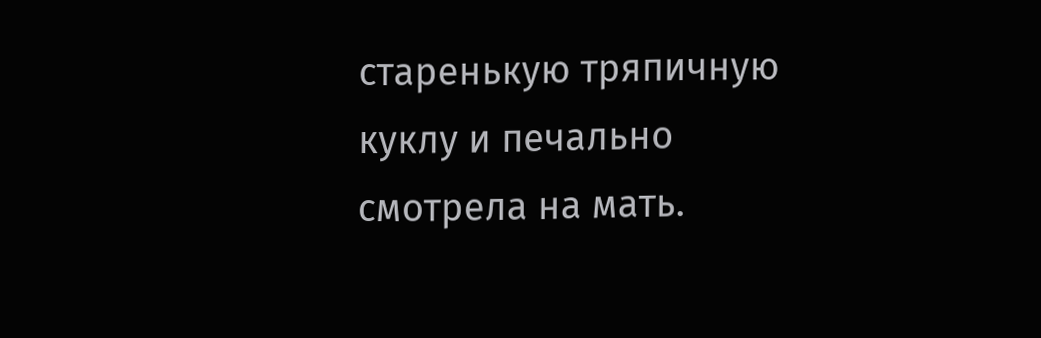старенькую тряпичную куклу и печально смотрела на мать.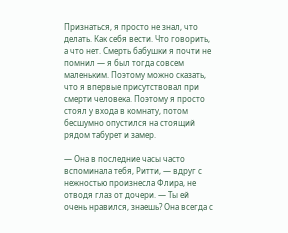Признаться, я просто не знал, что делать. Как себя вести. Что говорить, а что нет. Смерть бабушки я почти не помнил — я был тогда совсем маленьким. Поэтому можно сказать, что я впервые присутствовал при смерти человека. Поэтому я просто стоял у входа в комнату, потом бесшумно опустился на стоящий рядом табурет и замер.

— Она в последние часы часто вспоминала тебя, Ритти, — вдруг с нежностью произнесла Флира, не отводя глаз от дочери. — Ты ей очень нравился, знаешь? Она всегда с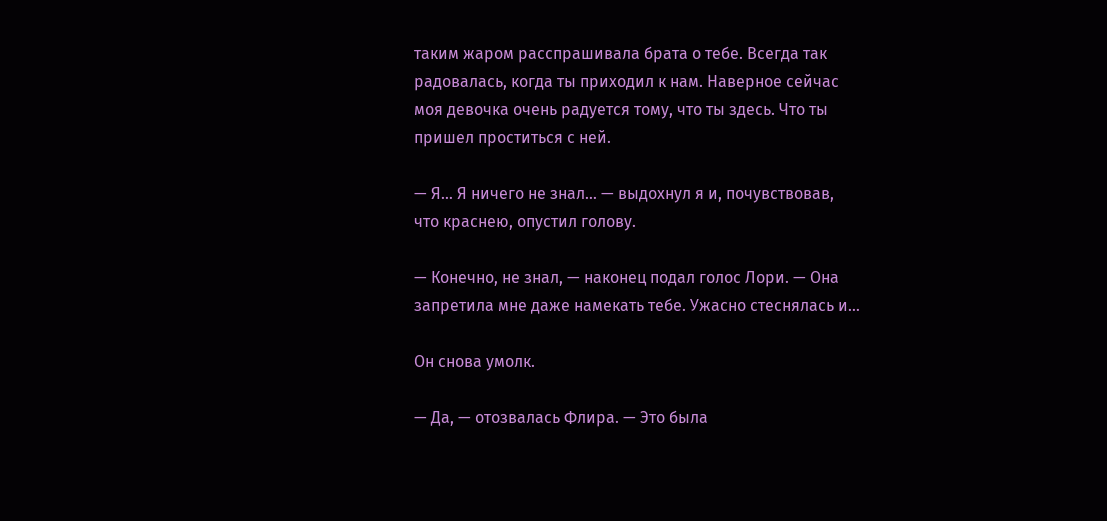таким жаром расспрашивала брата о тебе. Всегда так радовалась, когда ты приходил к нам. Наверное сейчас моя девочка очень радуется тому, что ты здесь. Что ты пришел проститься с ней.

— Я… Я ничего не знал… — выдохнул я и, почувствовав, что краснею, опустил голову.

— Конечно, не знал, — наконец подал голос Лори. — Она запретила мне даже намекать тебе. Ужасно стеснялась и…

Он снова умолк.

— Да, — отозвалась Флира. — Это была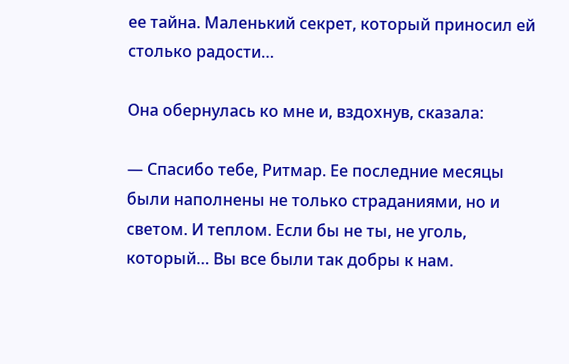ее тайна. Маленький секрет, который приносил ей столько радости…

Она обернулась ко мне и, вздохнув, сказала:

— Спасибо тебе, Ритмар. Ее последние месяцы были наполнены не только страданиями, но и светом. И теплом. Если бы не ты, не уголь, который… Вы все были так добры к нам.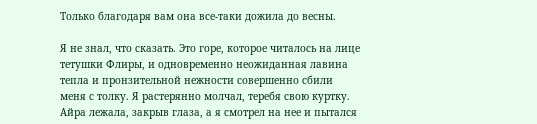Только благодаря вам она все-таки дожила до весны.

Я не знал, что сказать. Это горе, которое читалось на лице тетушки Флиры, и одновременно неожиданная лавина тепла и пронзительной нежности совершенно сбили меня с толку. Я растерянно молчал, теребя свою куртку. Айра лежала, закрыв глаза, а я смотрел на нее и пытался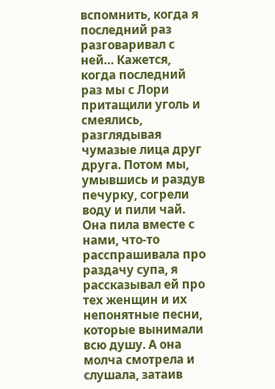вспомнить, когда я последний раз разговаривал с ней… Кажется, когда последний раз мы с Лори притащили уголь и смеялись, разглядывая чумазые лица друг друга. Потом мы, умывшись и раздув печурку, согрели воду и пили чай. Она пила вместе с нами, что-то расспрашивала про раздачу супа, я рассказывал ей про тех женщин и их непонятные песни, которые вынимали всю душу. А она молча смотрела и слушала, затаив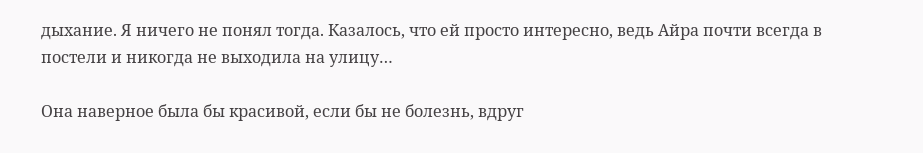дыхание. Я ничего не понял тогда. Казалось, что ей просто интересно, ведь Айра почти всегда в постели и никогда не выходила на улицу…

Она наверное была бы красивой, если бы не болезнь, вдруг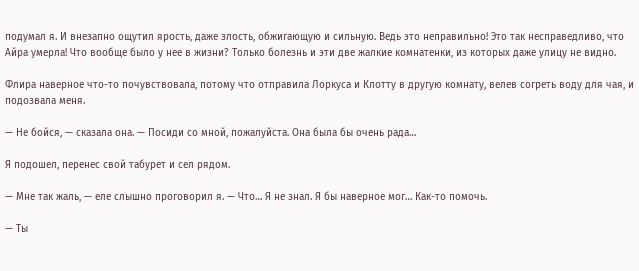подумал я. И внезапно ощутил ярость, даже злость, обжигающую и сильную. Ведь это неправильно! Это так несправедливо, что Айра умерла! Что вообще было у нее в жизни? Только болезнь и эти две жалкие комнатенки, из которых даже улицу не видно.

Флира наверное что-то почувствовала, потому что отправила Лоркуса и Клотту в другую комнату, велев согреть воду для чая, и подозвала меня.

— Не бойся, — сказала она. — Посиди со мной, пожалуйста. Она была бы очень рада…

Я подошел, перенес свой табурет и сел рядом.

— Мне так жаль, — еле слышно проговорил я. — Что… Я не знал. Я бы наверное мог… Как-то помочь.

— Ты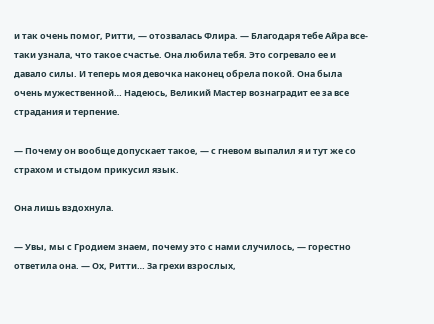и так очень помог, Ритти, — отозвалась Флира. — Благодаря тебе Айра все-таки узнала, что такое счастье. Она любила тебя. Это согревало ее и давало силы. И теперь моя девочка наконец обрела покой. Она была очень мужественной… Надеюсь, Великий Мастер вознаградит ее за все страдания и терпение.

— Почему он вообще допускает такое, — с гневом выпалил я и тут же со страхом и стыдом прикусил язык.

Она лишь вздохнула.

— Увы, мы с Гродием знаем, почему это с нами случилось, — горестно ответила она. — Ох, Ритти… За грехи взрослых,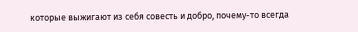которые выжигают из себя совесть и добро, почему-то всегда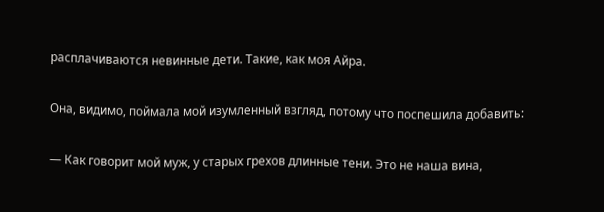расплачиваются невинные дети. Такие, как моя Айра.

Она, видимо, поймала мой изумленный взгляд, потому что поспешила добавить:

— Как говорит мой муж, у старых грехов длинные тени. Это не наша вина,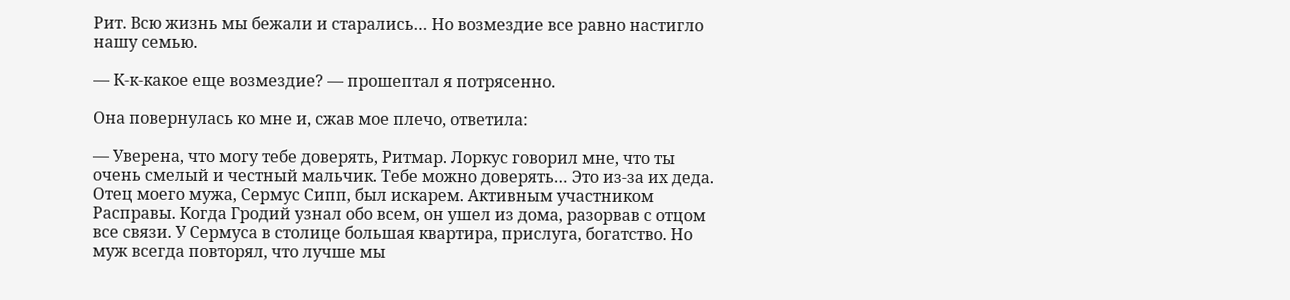Рит. Всю жизнь мы бежали и старались… Но возмездие все равно настигло нашу семью.

— К-к-какое еще возмездие? — прошептал я потрясенно.

Она повернулась ко мне и, сжав мое плечо, ответила:

— Уверена, что могу тебе доверять, Ритмар. Лоркус говорил мне, что ты очень смелый и честный мальчик. Тебе можно доверять… Это из-за их деда. Отец моего мужа, Сермус Сипп, был искарем. Активным участником Расправы. Когда Гродий узнал обо всем, он ушел из дома, разорвав с отцом все связи. У Сермуса в столице большая квартира, прислуга, богатство. Но муж всегда повторял, что лучше мы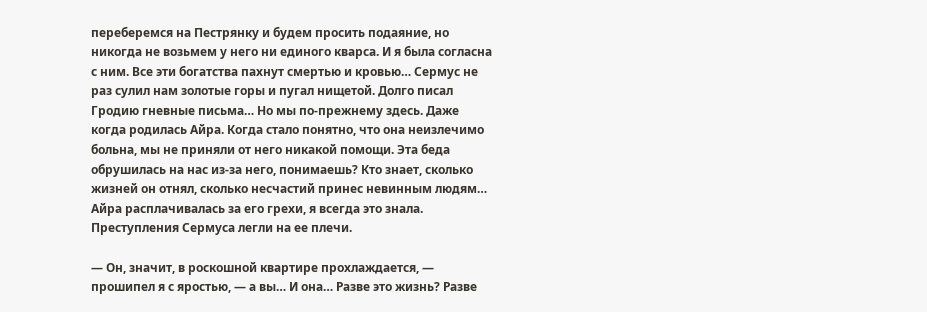переберемся на Пестрянку и будем просить подаяние, но никогда не возьмем у него ни единого кварса. И я была согласна с ним. Все эти богатства пахнут смертью и кровью… Сермус не раз сулил нам золотые горы и пугал нищетой. Долго писал Гродию гневные письма… Но мы по-прежнему здесь. Даже когда родилась Айра. Когда стало понятно, что она неизлечимо больна, мы не приняли от него никакой помощи. Эта беда обрушилась на нас из-за него, понимаешь? Кто знает, сколько жизней он отнял, сколько несчастий принес невинным людям… Айра расплачивалась за его грехи, я всегда это знала. Преступления Сермуса легли на ее плечи.

— Он, значит, в роскошной квартире прохлаждается, — прошипел я с яростью, — а вы… И она… Разве это жизнь? Разве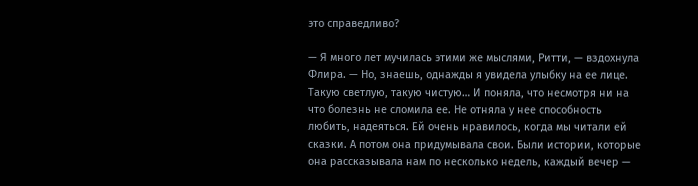это справедливо?

— Я много лет мучилась этими же мыслями, Ритти, — вздохнула Флира. — Но, знаешь, однажды я увидела улыбку на ее лице. Такую светлую, такую чистую… И поняла, что несмотря ни на что болезнь не сломила ее. Не отняла у нее способность любить, надеяться. Ей очень нравилось, когда мы читали ей сказки. А потом она придумывала свои. Были истории, которые она рассказывала нам по несколько недель, каждый вечер —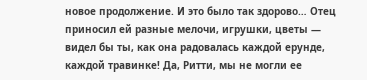новое продолжение. И это было так здорово… Отец приносил ей разные мелочи, игрушки, цветы — видел бы ты, как она радовалась каждой ерунде, каждой травинке! Да, Ритти, мы не могли ее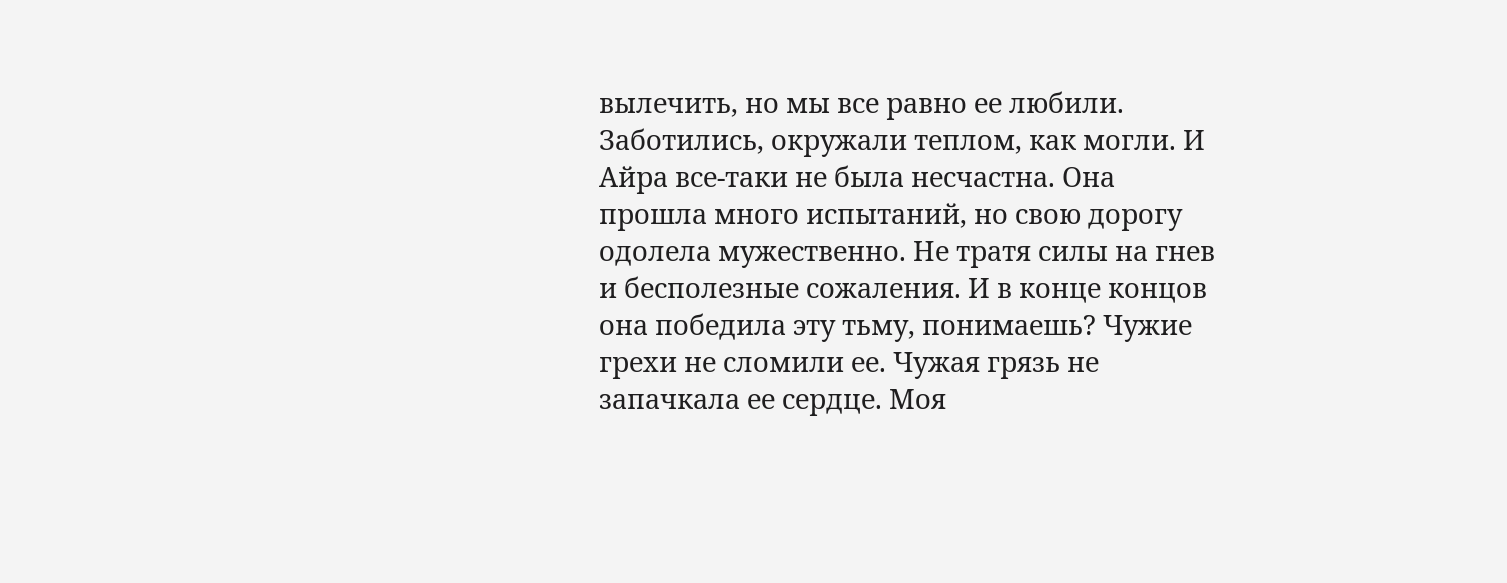вылечить, но мы все равно ее любили. Заботились, окружали теплом, как могли. И Айра все-таки не была несчастна. Она прошла много испытаний, но свою дорогу одолела мужественно. Не тратя силы на гнев и бесполезные сожаления. И в конце концов она победила эту тьму, понимаешь? Чужие грехи не сломили ее. Чужая грязь не запачкала ее сердце. Моя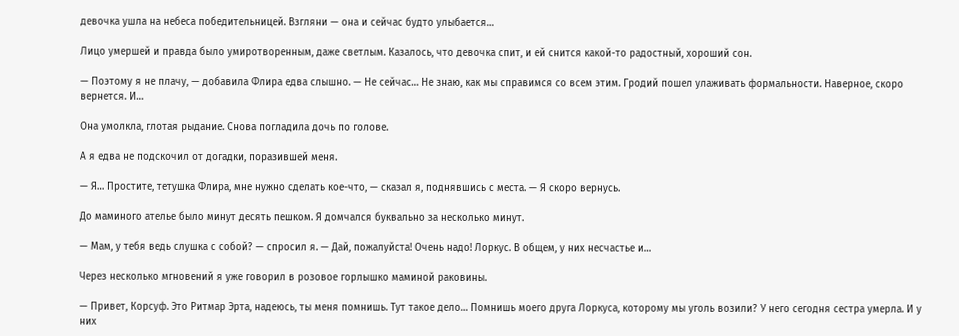девочка ушла на небеса победительницей. Взгляни — она и сейчас будто улыбается…

Лицо умершей и правда было умиротворенным, даже светлым. Казалось, что девочка спит, и ей снится какой-то радостный, хороший сон.

— Поэтому я не плачу, — добавила Флира едва слышно. — Не сейчас… Не знаю, как мы справимся со всем этим. Гродий пошел улаживать формальности. Наверное, скоро вернется. И…

Она умолкла, глотая рыдание. Снова погладила дочь по голове.

А я едва не подскочил от догадки, поразившей меня.

— Я… Простите, тетушка Флира, мне нужно сделать кое-что, — сказал я, поднявшись с места. — Я скоро вернусь.

До маминого ателье было минут десять пешком. Я домчался буквально за несколько минут.

— Мам, у тебя ведь слушка с собой? — спросил я. — Дай, пожалуйста! Очень надо! Лоркус. В общем, у них несчастье и…

Через несколько мгновений я уже говорил в розовое горлышко маминой раковины.

— Привет, Корсуф. Это Ритмар Эрта, надеюсь, ты меня помнишь. Тут такое дело… Помнишь моего друга Лоркуса, которому мы уголь возили? У него сегодня сестра умерла. И у них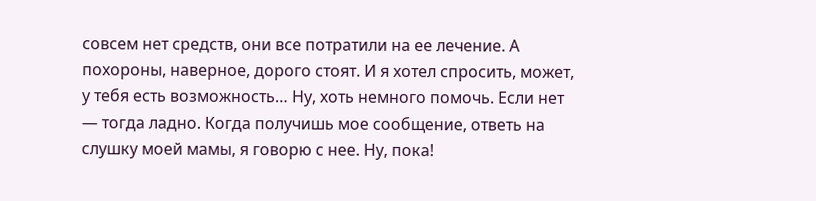совсем нет средств, они все потратили на ее лечение. А похороны, наверное, дорого стоят. И я хотел спросить, может, у тебя есть возможность… Ну, хоть немного помочь. Если нет — тогда ладно. Когда получишь мое сообщение, ответь на слушку моей мамы, я говорю с нее. Ну, пока!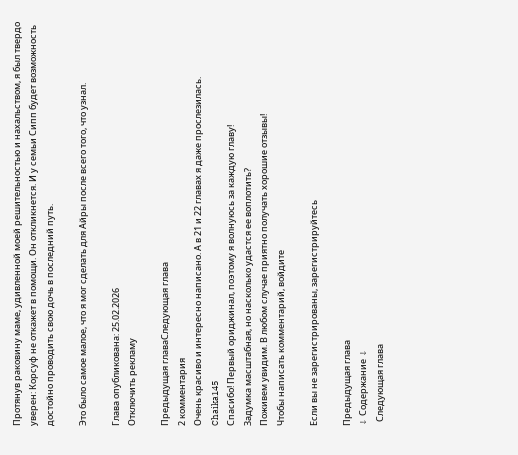Протянув раковину маме, удивленной моей решительностью и нахальством, я был твердо уверен: Корсуф не откажет в помощи. Он откликнется. И у семьи Сипп будет возможность достойно проводить свою дочь в последний путь.

Это было самое малое, что я мог сделать для Айры после всего того, что узнал.

Глава опубликована: 25.02.2026
Отключить рекламу

Предыдущая главаСледующая глава
2 комментария
Очень красиво и интересно написано. А в 21 и 22 главах я даже прослезилась.
Chaika145
Спасибо! Первый ориджинал, поэтому я волнуюсь за каждую главу!
Задумка масштабная, но насколько удастся ее воплотить?
Поживем увидим. В любом случае приятно получать хорошие отзывы!
Чтобы написать комментарий, войдите

Если вы не зарегистрированы, зарегистрируйтесь

Предыдущая глава
↓ Содержание ↓
  Следующая глава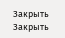Закрыть
Закрыть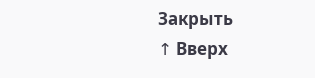Закрыть
↑ Вверх